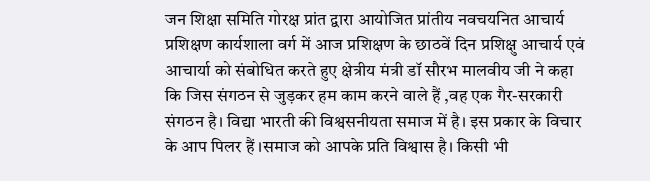जन शिक्षा समिति गोरक्ष प्रांत द्वारा आयोजित प्रांतीय नवचयनित आचार्य प्रशिक्षण कार्यशाला वर्ग में आज प्रशिक्षण के छाठवें दिन प्रशिक्षु आचार्य एवं आचार्या को संबोधित करते हुए क्षेत्रीय मंत्री डॉ सौरभ मालवीय जी ने कहा कि जिस संगठन से जुड़कर हम काम करने वाले हैं ,वह एक गैर-सरकारी संगठन है। विद्या भारती की विश्वसनीयता समाज में है। इस प्रकार के विचार के आप पिलर हैं ।समाज को आपके प्रति विश्वास है। किसी भी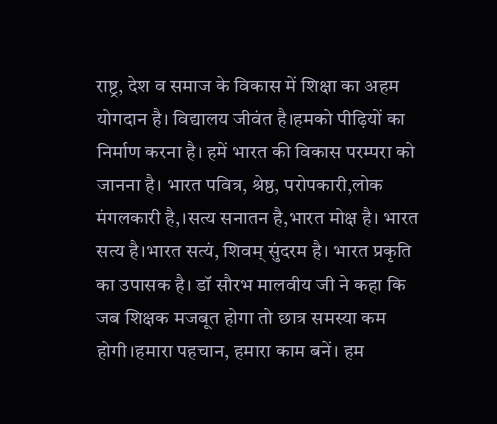राष्ट्र, देश व समाज के विकास में शिक्षा का अहम योगदान है। विद्यालय जीवंत है।हमको पीढ़ियों का निर्माण करना है। हमें भारत की विकास परम्परा को जानना है। भारत पवित्र, श्रेष्ठ, परोपकारी,लोक मंगलकारी है,।सत्य सनातन है,भारत मोक्ष है। भारत सत्य है।भारत सत्यं, शिवम् सुंदरम है। भारत प्रकृति का उपासक है। डॉ सौरभ मालवीय जी ने कहा कि जब शिक्षक मजबूत होगा तो छात्र समस्या कम होगी।हमारा पहचान, हमारा काम बनें। हम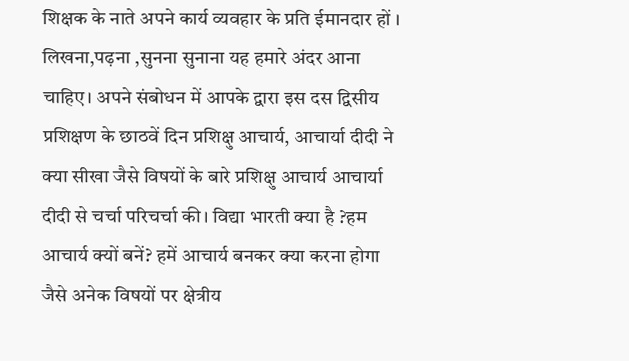शिक्षक के नाते अपने कार्य व्यवहार के प्रति ईमानदार हों । लिखना,पढ़ना ,सुनना सुनाना यह हमारे अंदर आना चाहिए। अपने संबोधन में आपके द्वारा इस दस द्विसीय प्रशिक्षण के छाठवें दिन प्रशिक्षु आचार्य, आचार्या दीदी ने क्या सीखा जैसे विषयों के बारे प्रशिक्षु आचार्य आचार्या दीदी से चर्चा परिचर्चा की। विद्या भारती क्या है ?हम आचार्य क्यों बनें? हमें आचार्य बनकर क्या करना होगा जैसे अनेक विषयों पर क्षेत्रीय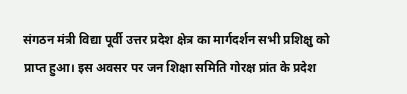संगठन मंत्री विद्या पूर्वी उत्तर प्रदेश क्षेत्र का मार्गदर्शन सभी प्रशिक्षु को प्राप्त हुआ। इस अवसर पर जन शिक्षा समिति गोरक्ष प्रांत के प्रदेश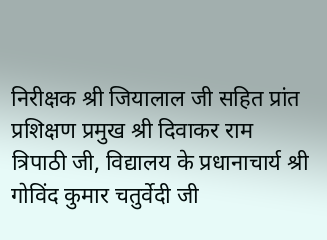निरीक्षक श्री जियालाल जी सहित प्रांत प्रशिक्षण प्रमुख श्री दिवाकर राम त्रिपाठी जी, विद्यालय के प्रधानाचार्य श्री गोविंद कुमार चतुर्वेदी जी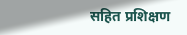सहित प्रशिक्षण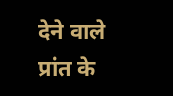देने वाले प्रांत के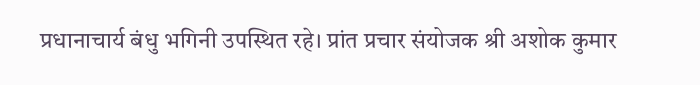प्रधानाचार्य बंधु भगिनी उपस्थित रहे। प्रांत प्रचार संयोजक श्री अशोक कुमार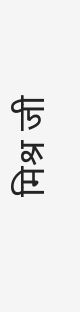मिश्र जी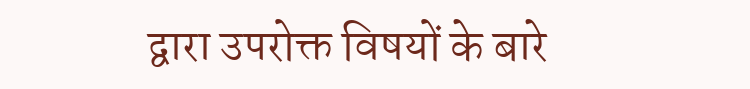द्वारा उपरोक्त विषयों के बारे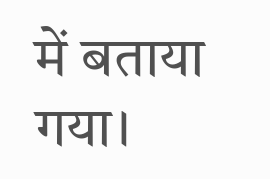में बताया गया।